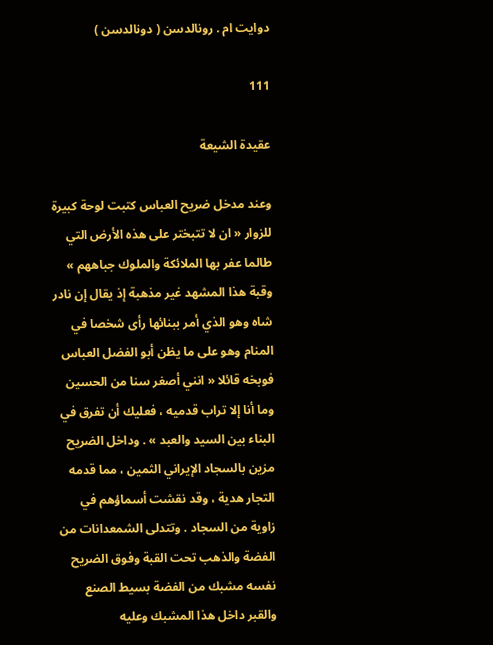دوايت ام . رونالدسن ( دونالدسن )

111

عقيدة الشيعة

وعند مدخل ضريح العباس كتبت لوحة كبيرة للزوار « ان لا تتبختر على هذه الأرض التي طالما عفر بها الملائكة والملوك جباههم » وقبة هذا المشهد غير مذهبة إذ يقال إن نادر شاه وهو الذي أمر ببنائها رأى شخصا في المنام وهو على ما يظن أبو الفضل العباس فوبخه قائلا « انني أصغر سنا من الحسين وما أنا إلا تراب قدميه ، فعليك أن تفرق في البناء بين السيد والعبد » . وداخل الضريح مزين بالسجاد الإيراني الثمين ، مما قدمه التجار هدية ، وقد نقشت أسماؤهم في زاوية من السجاد . وتتدلى الشمعدانات من الفضة والذهب تحت القبة وفوق الضريح نفسه مشبك من الفضة بسيط الصنع والقبر داخل هذا المشبك وعليه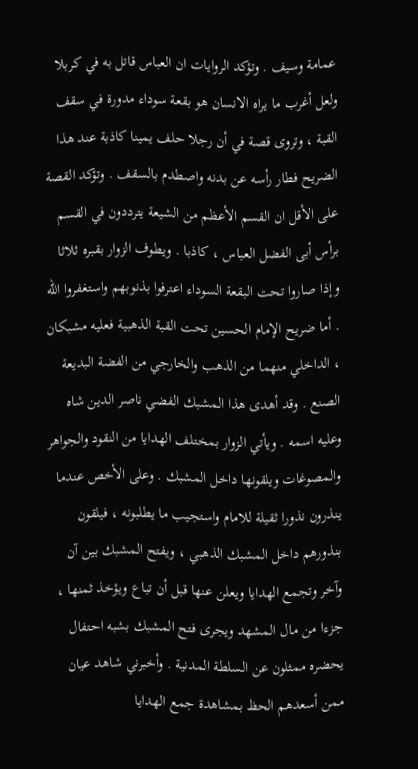عمامة وسيف . وتؤكد الروايات ان العباس قاتل به في كربلا ولعل أغرب ما يراه الانسان هو بقعة سوداء مدورة في سقف القبة ، وتروى قصة في أن رجلا حلف يمينا كاذبة عند هذا الضريح فطار رأسه عن بدنه واصطدم بالسقف . وتؤكد القصة على الأقل ان القسم الأعظم من الشيعة يترددون في القسم برأس أبى الفضل العباس ، كاذبا . ويطوف الزوار بقبره ثلاثا وإذا صاروا تحت البقعة السوداء اعترفوا بذنوبهم واستغفروا اللّه . أما ضريح الإمام الحسين تحت القبة الذهبية فعليه مشبكان ، الداخلي منهما من الذهب والخارجي من الفضة البديعة الصنع . وقد أهدى هذا المشبك الفضي ناصر الدين شاه وعليه اسمه . ويأتي الزوار بمختلف الهدايا من النقود والجواهر والمصوغات ويلقونها داخل المشبك . وعلى الأخص عندما ينذرون نذورا ثقيلة للامام واستجيب ما يطلبونه ، فيلقون بنذورهم داخل المشبك الذهبي ، ويفتح المشبك بين آن وآخر وتجمع الهدايا ويعلن عنها قبل أن تباع ويؤخذ ثمنها ، جزءا من مال المشهد ويجرى فتح المشبك بشبه احتفال يحضره ممثلون عن السلطة المدنية . وأخبرني شاهد عيان ممن أسعدهم الحظ بمشاهدة جمع الهدايا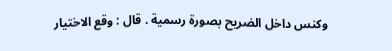وكنس داخل الضريح بصورة رسمية . قال : وقع الاختيار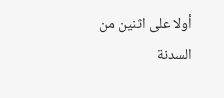أولا على اثنين من السدنة